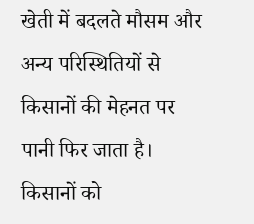खेती में बदलते मौसम और अन्य परिस्थितियों से किसानों की मेहनत पर पानी फिर जाता है। किसानों को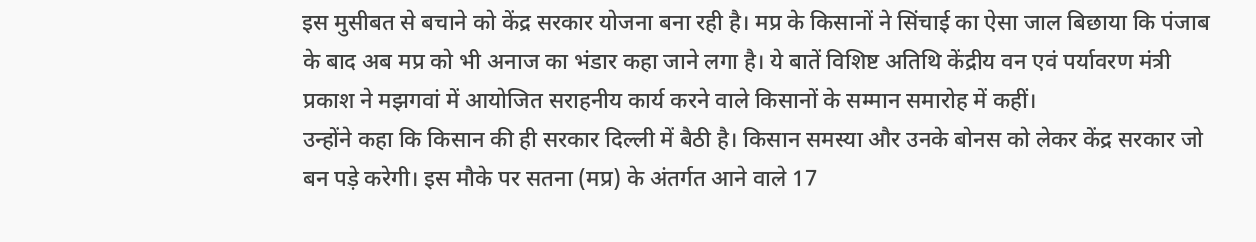इस मुसीबत से बचाने को केंद्र सरकार योजना बना रही है। मप्र के किसानों ने सिंचाई का ऐसा जाल बिछाया कि पंजाब के बाद अब मप्र को भी अनाज का भंडार कहा जाने लगा है। ये बातें विशिष्ट अतिथि केंद्रीय वन एवं पर्यावरण मंत्री प्रकाश ने मझगवां में आयोजित सराहनीय कार्य करने वाले किसानों के सम्मान समारोह में कहीं।
उन्होंने कहा कि किसान की ही सरकार दिल्ली में बैठी है। किसान समस्या और उनके बोनस को लेकर केंद्र सरकार जो बन पड़े करेगी। इस मौके पर सतना (मप्र) के अंतर्गत आने वाले 17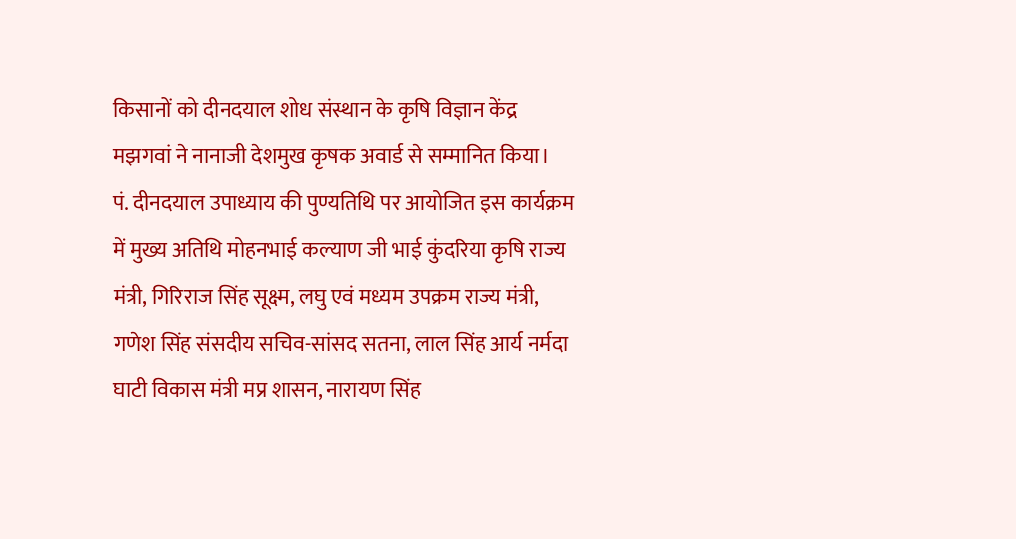किसानों को दीनदयाल शोध संस्थान के कृषि विज्ञान केंद्र मझगवां ने नानाजी देशमुख कृषक अवार्ड से सम्मानित किया।
पं. दीनदयाल उपाध्याय की पुण्यतिथि पर आयोजित इस कार्यक्रम में मुख्य अतिथि मोहनभाई कल्याण जी भाई कुंदरिया कृषि राज्य मंत्री, गिरिराज सिंह सूक्ष्म, लघु एवं मध्यम उपक्रम राज्य मंत्री, गणेश सिंह संसदीय सचिव-सांसद सतना, लाल सिंह आर्य नर्मदा घाटी विकास मंत्री मप्र शासन, नारायण सिंह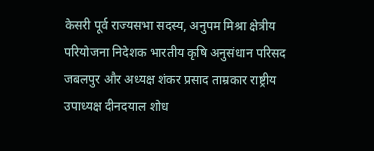केसरी पूर्व राज्यसभा सदस्य, अनुपम मिश्रा क्षेत्रीय परियोजना निदेशक भारतीय कृषि अनुसंधान परिसद जबलपुर और अध्यक्ष शंकर प्रसाद ताम्रकार राष्ट्रीय उपाध्यक्ष दीनदयाल शोध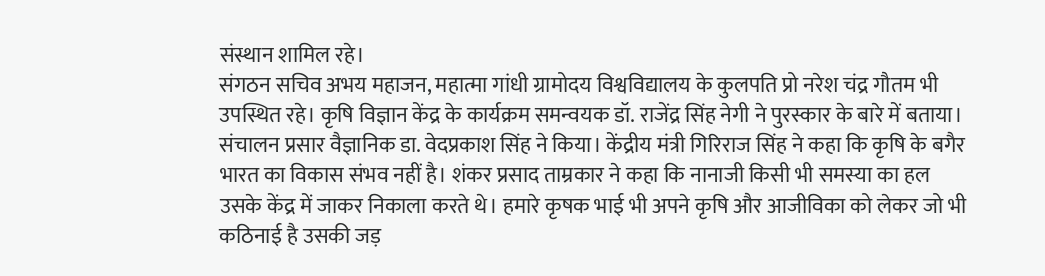संस्थान शामिल रहे।
संगठन सचिव अभय महाजन, महात्मा गांधी ग्रामोदय विश्वविद्यालय के कुलपति प्रो नरेश चंद्र गौतम भी उपस्थित रहे। कृषि विज्ञान केंद्र के कार्यक्रम समन्वयक डॉ. राजेंद्र सिंह नेगी ने पुरस्कार के बारे में बताया। संचालन प्रसार वैज्ञानिक डा. वेदप्रकाश सिंह ने किया। केंद्रीय मंत्री गिरिराज सिंह ने कहा कि कृषि के बगैर भारत का विकास संभव नहीं है। शंकर प्रसाद ताम्रकार ने कहा कि नानाजी किसी भी समस्या का हल उसके केंद्र में जाकर निकाला करते थे। हमारे कृषक भाई भी अपने कृषि और आजीविका को लेकर जो भी कठिनाई है उसकी जड़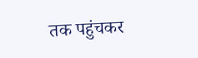तक पहुंचकर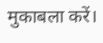मुकाबला करें।